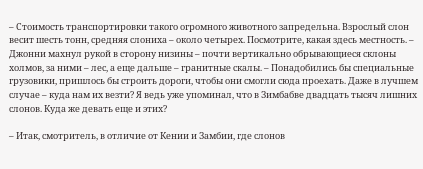– Стоимость транспортировки такого огромного животного запредельна. Взрослый слон весит шесть тонн, средняя слониха – около четырех. Посмотрите, какая здесь местность. – Джонни махнул рукой в сторону низины – почти вертикально обрывающиеся склоны холмов, за ними – лес, а еще дальше – гранитные скалы. – Понадобились бы специальные грузовики, пришлось бы строить дороги, чтобы они смогли сюда проехать. Даже в лучшем случае – куда нам их везти? Я ведь уже упоминал, что в Зимбабве двадцать тысяч лишних слонов. Куда же девать еще и этих?

– Итак, смотритель, в отличие от Кении и Замбии, где слонов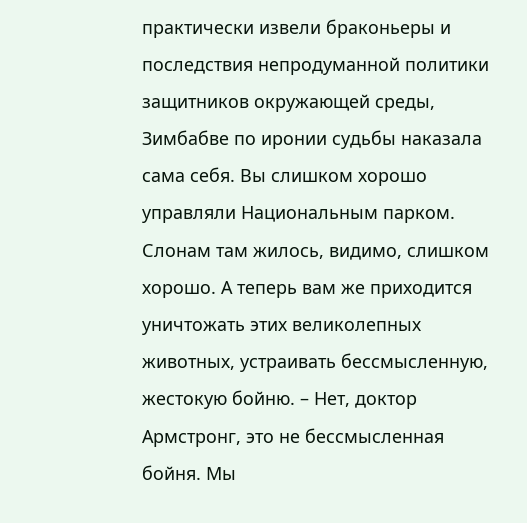практически извели браконьеры и последствия непродуманной политики защитников окружающей среды, Зимбабве по иронии судьбы наказала сама себя. Вы слишком хорошо управляли Национальным парком. Слонам там жилось, видимо, слишком хорошо. А теперь вам же приходится уничтожать этих великолепных животных, устраивать бессмысленную, жестокую бойню. – Нет, доктор Армстронг, это не бессмысленная бойня. Мы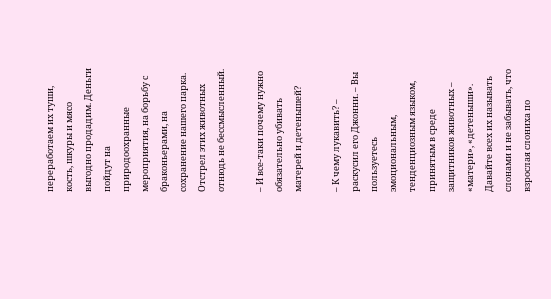переработаем их туши, кость, шкуры и мясо выгодно продадим. Деньги пойдут на природоохранные мероприятия, на борьбу с браконьерами, на сохранение нашего парка. Отстрел этих животных отнюдь не бессмысленный.

– И все-таки почему нужно обязательно убивать матерей и детенышей?

– К чему лукавить? – раскусил его Джонни. – Вы пользуетесь эмоциональным, тенденциозным языком, принятым в среде защитников животных – «матери», «детеныши». Давайте всех их называть слонами и не забывать, что взрослая слониха по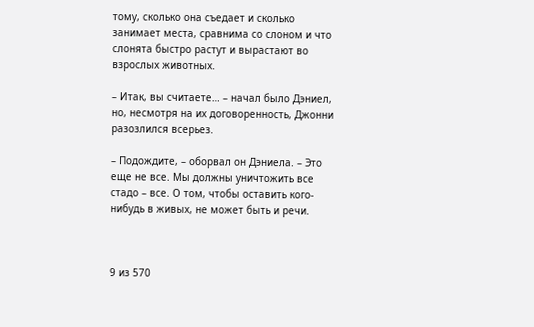тому, сколько она съедает и сколько занимает места, сравнима со слоном и что слонята быстро растут и вырастают во взрослых животных.

– Итак, вы считаете… – начал было Дэниел, но, несмотря на их договоренность, Джонни разозлился всерьез.

– Подождите, – оборвал он Дэниела. – Это еще не все. Мы должны уничтожить все стадо – все. О том, чтобы оставить кого-нибудь в живых, не может быть и речи.



9 из 570